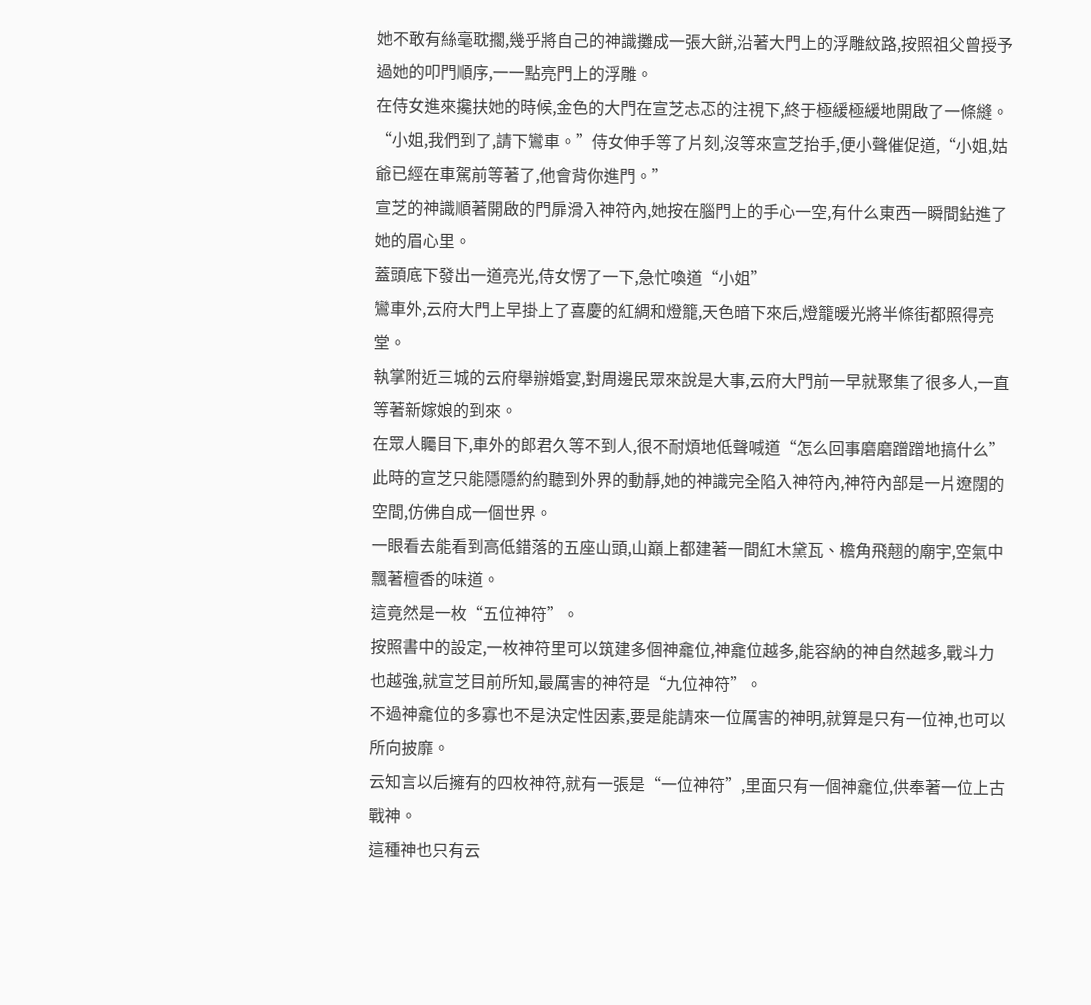她不敢有絲毫耽擱,幾乎將自己的神識攤成一張大餅,沿著大門上的浮雕紋路,按照祖父曾授予過她的叩門順序,一一點亮門上的浮雕。
在侍女進來攙扶她的時候,金色的大門在宣芝忐忑的注視下,終于極緩極緩地開啟了一條縫。
“小姐,我們到了,請下鸞車。”侍女伸手等了片刻,沒等來宣芝抬手,便小聲催促道,“小姐,姑爺已經在車駕前等著了,他會背你進門。”
宣芝的神識順著開啟的門扉滑入神符內,她按在腦門上的手心一空,有什么東西一瞬間鉆進了她的眉心里。
蓋頭底下發出一道亮光,侍女愣了一下,急忙喚道“小姐”
鸞車外,云府大門上早掛上了喜慶的紅綢和燈籠,天色暗下來后,燈籠暖光將半條街都照得亮堂。
執掌附近三城的云府舉辦婚宴,對周邊民眾來說是大事,云府大門前一早就聚集了很多人,一直等著新嫁娘的到來。
在眾人矚目下,車外的郎君久等不到人,很不耐煩地低聲喊道“怎么回事磨磨蹭蹭地搞什么”
此時的宣芝只能隱隱約約聽到外界的動靜,她的神識完全陷入神符內,神符內部是一片遼闊的空間,仿佛自成一個世界。
一眼看去能看到高低錯落的五座山頭,山巔上都建著一間紅木黛瓦、檐角飛翹的廟宇,空氣中飄著檀香的味道。
這竟然是一枚“五位神符”。
按照書中的設定,一枚神符里可以筑建多個神龕位,神龕位越多,能容納的神自然越多,戰斗力也越強,就宣芝目前所知,最厲害的神符是“九位神符”。
不過神龕位的多寡也不是決定性因素,要是能請來一位厲害的神明,就算是只有一位神,也可以所向披靡。
云知言以后擁有的四枚神符,就有一張是“一位神符”,里面只有一個神龕位,供奉著一位上古戰神。
這種神也只有云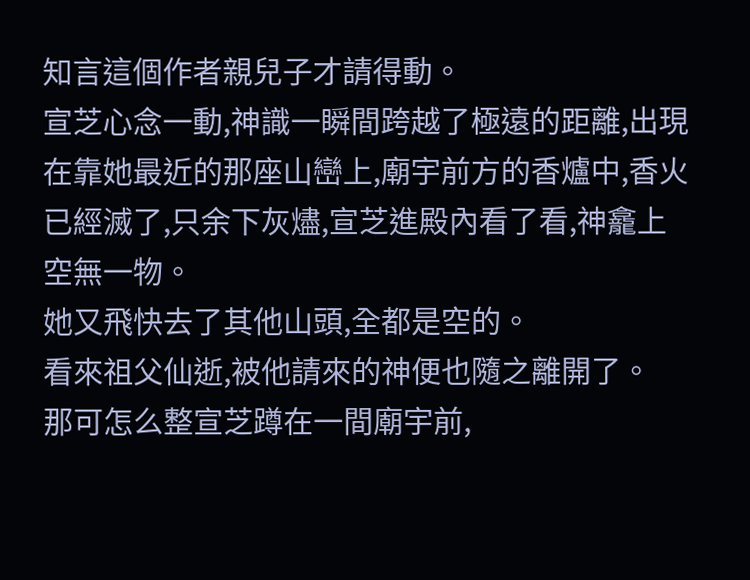知言這個作者親兒子才請得動。
宣芝心念一動,神識一瞬間跨越了極遠的距離,出現在靠她最近的那座山巒上,廟宇前方的香爐中,香火已經滅了,只余下灰燼,宣芝進殿內看了看,神龕上空無一物。
她又飛快去了其他山頭,全都是空的。
看來祖父仙逝,被他請來的神便也隨之離開了。
那可怎么整宣芝蹲在一間廟宇前,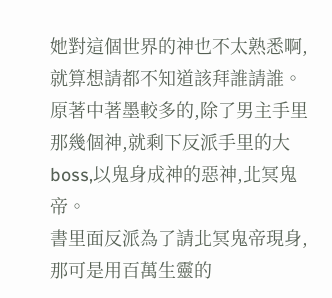她對這個世界的神也不太熟悉啊,就算想請都不知道該拜誰請誰。
原著中著墨較多的,除了男主手里那幾個神,就剩下反派手里的大boss,以鬼身成神的惡神,北冥鬼帝。
書里面反派為了請北冥鬼帝現身,那可是用百萬生靈的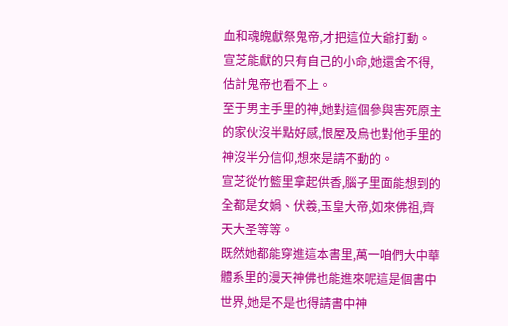血和魂魄獻祭鬼帝,才把這位大爺打動。
宣芝能獻的只有自己的小命,她還舍不得,估計鬼帝也看不上。
至于男主手里的神,她對這個參與害死原主的家伙沒半點好感,恨屋及烏也對他手里的神沒半分信仰,想來是請不動的。
宣芝從竹籃里拿起供香,腦子里面能想到的全都是女媧、伏羲,玉皇大帝,如來佛祖,齊天大圣等等。
既然她都能穿進這本書里,萬一咱們大中華體系里的漫天神佛也能進來呢這是個書中世界,她是不是也得請書中神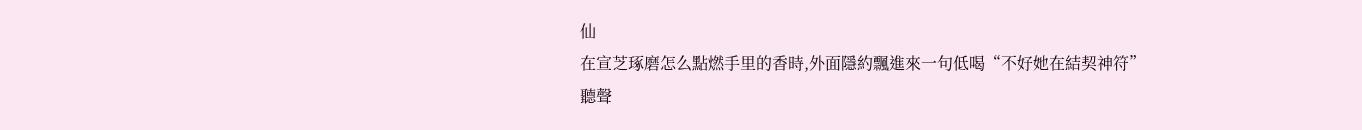仙
在宣芝琢磨怎么點燃手里的香時,外面隱約飄進來一句低喝“不好她在結契神符”
聽聲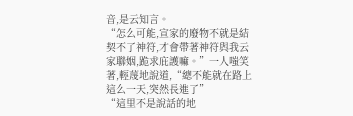音,是云知言。
“怎么可能,宣家的廢物不就是結契不了神符,才會帶著神符與我云家聯姻,跪求庇護嘛。”一人嗤笑著,輕蔑地說道,“總不能就在路上這么一天,突然長進了”
“這里不是說話的地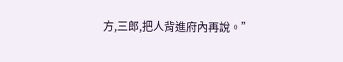方,三郎,把人背進府內再說。”